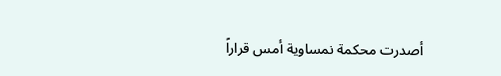أصدرت محكمة نمساوية أمس قراراً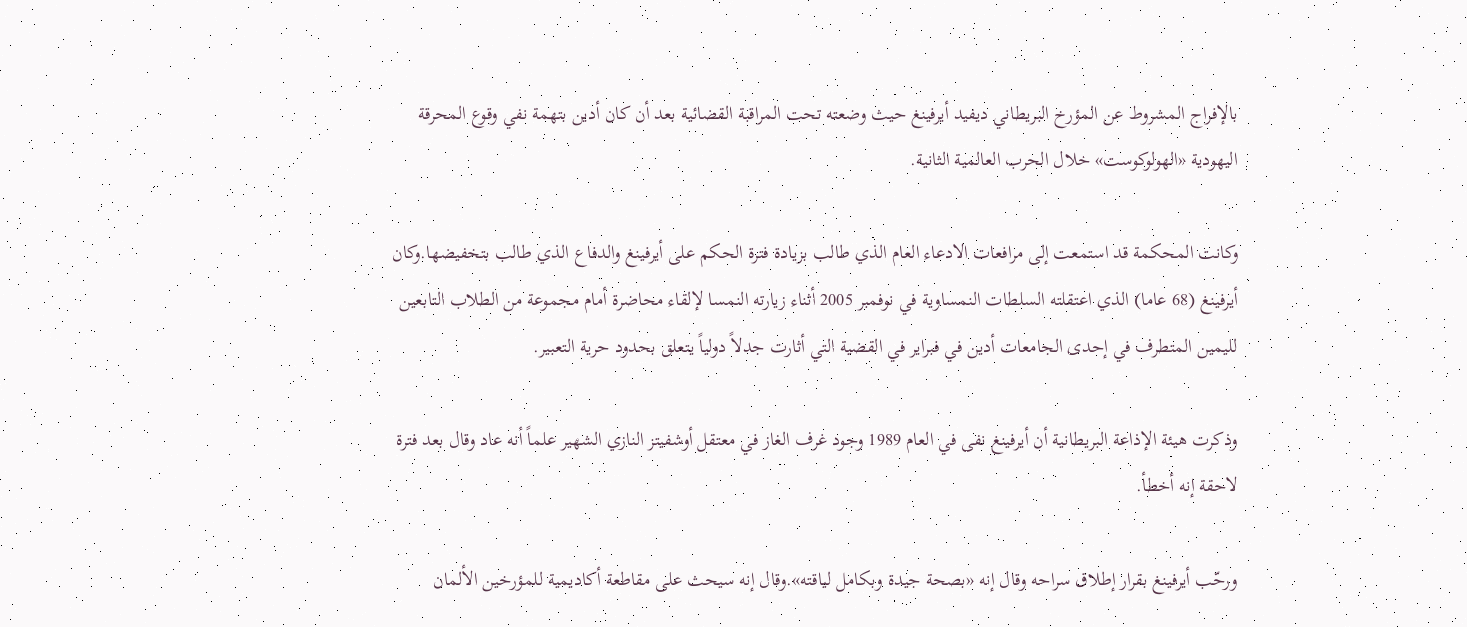بالإفراج المشروط عن المؤرخ البريطاني ديفيد أيرفينغ حيث وضعته تحت المراقبة القضائية بعد أن كان أدين بتهمة نفي وقوع المحرقة اليهودية «الهولوكوست» خلال الحرب العالمية الثانية.

وكانت المحكمة قد استمعت إلى مرافعات الادعاء العام الذي طالب بزيادة فترة الحكم على أيرفينغ والدفاع الذي طالب بتخفيضها.وكان أيرفينغ (68 عاما) الذي اعتقلته السلطات النمساوية في نوفمبر 2005 أثناء زيارته النمسا لإلقاء محاضرة أمام مجموعة من الطلاب التابعين لليمين المتطرف في إحدى الجامعات أدين في فبراير في القضية التي أثارت جدلاً دولياً يتعلق بحدود حرية التعبير.

وذكرت هيئة الإذاعة البريطانية أن أيرفينغ نفى في العام 1989 وجود غرف الغاز في معتقل أوشفيتز النازي الشهير علماً أنه عاد وقال بعد فترة لاحقة إنه أخطأ.

ورحّب أيرفينغ بقرار إطلاق سراحه وقال إنه «بصحة جيدة وبكامل لياقته».وقال إنه سيحث على مقاطعة أكاديمية للمؤرخين الألمان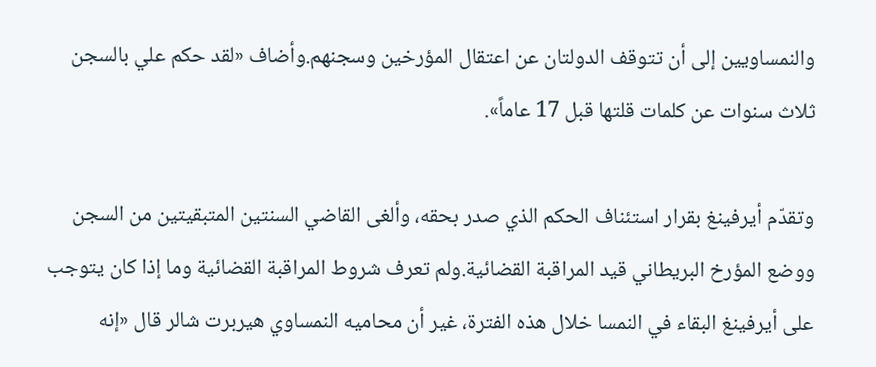والنمساويين إلى أن تتوقف الدولتان عن اعتقال المؤرخين وسجنهم.وأضاف «لقد حكم علي بالسجن ثلاث سنوات عن كلمات قلتها قبل 17 عاماً».

وتقدّم أيرفينغ بقرار استئناف الحكم الذي صدر بحقه، وألغى القاضي السنتين المتبقيتين من السجن ووضع المؤرخ البريطاني قيد المراقبة القضائية.ولم تعرف شروط المراقبة القضائية وما إذا كان يتوجب على أيرفينغ البقاء في النمسا خلال هذه الفترة، غير أن محاميه النمساوي هيربرت شالر قال «إنه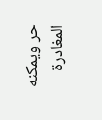حر ويمكنه المغادرة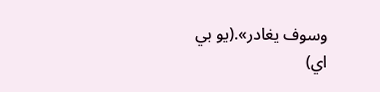وسوف يغادر».(يو بي اي)